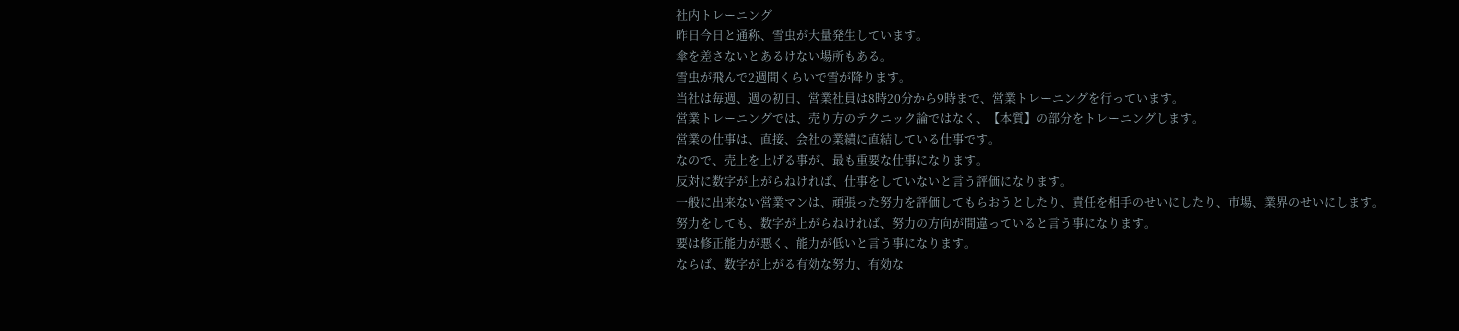社内トレーニング
昨日今日と通称、雪虫が大量発生しています。
傘を差さないとあるけない場所もある。
雪虫が飛んで2週間くらいで雪が降ります。
当社は毎週、週の初日、営業社員は8時20分から9時まで、営業トレーニングを行っています。
営業トレーニングでは、売り方のテクニック論ではなく、【本質】の部分をトレーニングします。
営業の仕事は、直接、会社の業績に直結している仕事です。
なので、売上を上げる事が、最も重要な仕事になります。
反対に数字が上がらねければ、仕事をしていないと言う評価になります。
一般に出来ない営業マンは、頑張った努力を評価してもらおうとしたり、責任を相手のせいにしたり、市場、業界のせいにします。
努力をしても、数字が上がらねければ、努力の方向が間違っていると言う事になります。
要は修正能力が悪く、能力が低いと言う事になります。
ならば、数字が上がる有効な努力、有効な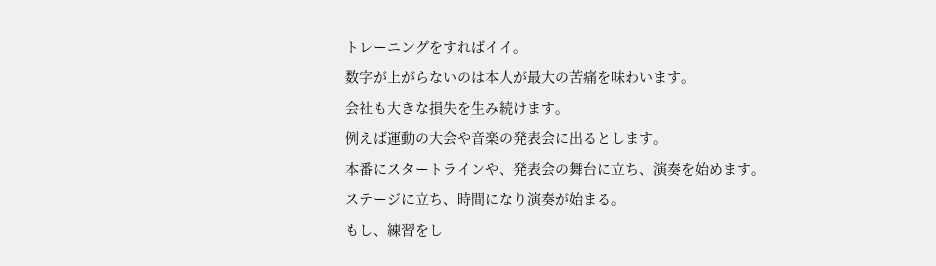トレーニングをすればイイ。
数字が上がらないのは本人が最大の苦痛を味わいます。
会社も大きな損失を生み続けます。
例えば運動の大会や音楽の発表会に出るとします。
本番にスタートラインや、発表会の舞台に立ち、演奏を始めます。
ステージに立ち、時間になり演奏が始まる。
もし、練習をし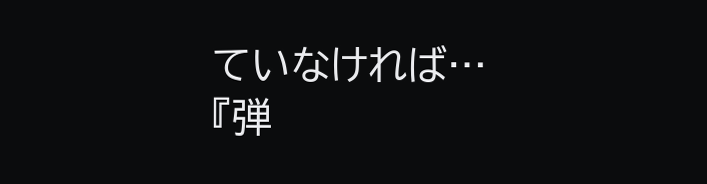ていなければ…
『弾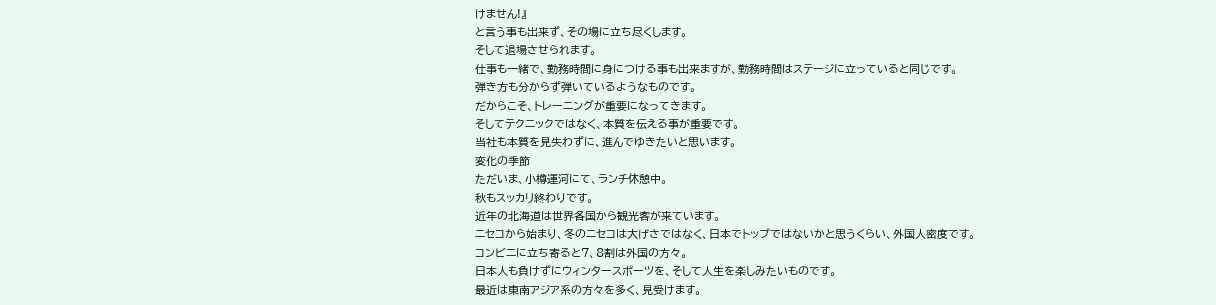けません!』
と言う事も出来ず、その場に立ち尽くします。
そして退場させられます。
仕事も一緒で、勤務時間に身につける事も出来ますが、勤務時間はステージに立っていると同じです。
弾き方も分からず弾いているようなものです。
だからこそ、トレーニングが重要になってきます。
そしてテクニックではなく、本質を伝える事が重要です。
当社も本質を見失わずに、進んでゆきたいと思います。
変化の季節
ただいま、小樽運河にて、ランチ休憩中。
秋もスッカリ終わりです。
近年の北海道は世界各国から観光客が来ています。
ニセコから始まり、冬のニセコは大げさではなく、日本でトップではないかと思うくらい、外国人密度です。
コンビニに立ち寄ると7、8割は外国の方々。
日本人も負けずにウィンタースポーツを、そして人生を楽しみたいものです。
最近は東南アジア系の方々を多く、見受けます。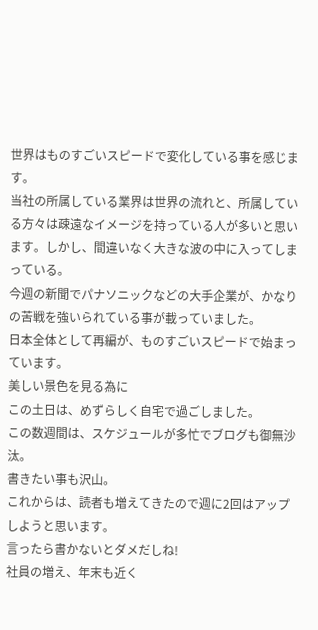世界はものすごいスピードで変化している事を感じます。
当社の所属している業界は世界の流れと、所属している方々は疎遠なイメージを持っている人が多いと思います。しかし、間違いなく大きな波の中に入ってしまっている。
今週の新聞でパナソニックなどの大手企業が、かなりの苦戦を強いられている事が載っていました。
日本全体として再編が、ものすごいスピードで始まっています。
美しい景色を見る為に
この土日は、めずらしく自宅で過ごしました。
この数週間は、スケジュールが多忙でブログも御無沙汰。
書きたい事も沢山。
これからは、読者も増えてきたので週に2回はアップしようと思います。
言ったら書かないとダメだしね!
社員の増え、年末も近く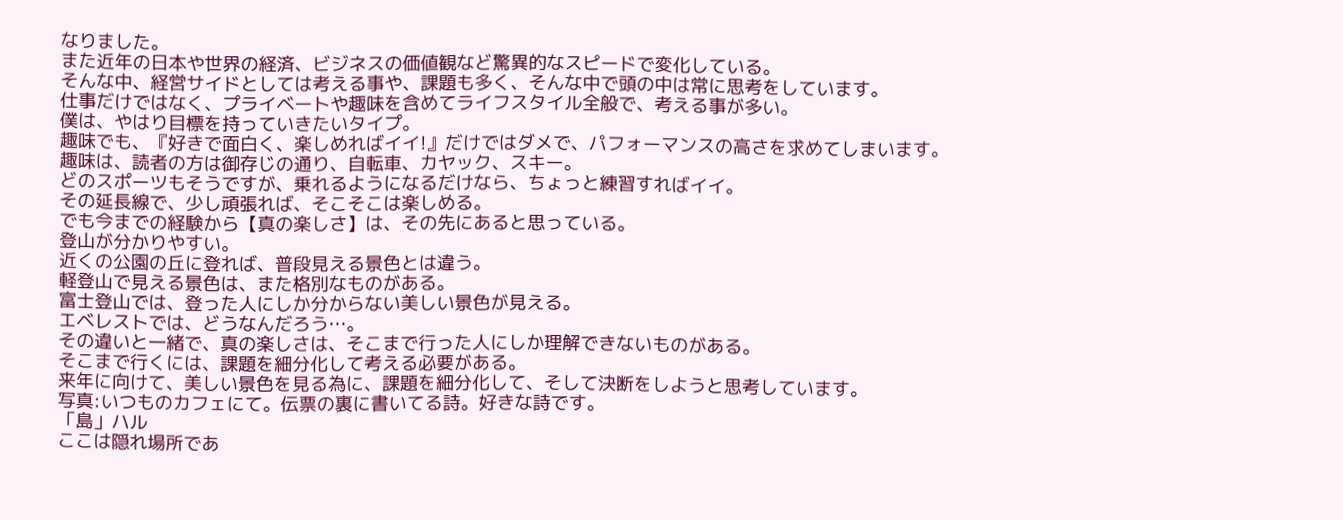なりました。
また近年の日本や世界の経済、ビジネスの価値観など驚異的なスピードで変化している。
そんな中、経営サイドとしては考える事や、課題も多く、そんな中で頭の中は常に思考をしています。
仕事だけではなく、プライベートや趣味を含めてライフスタイル全般で、考える事が多い。
僕は、やはり目標を持っていきたいタイプ。
趣味でも、『好きで面白く、楽しめればイイ!』だけではダメで、パフォーマンスの高さを求めてしまいます。
趣味は、読者の方は御存じの通り、自転車、カヤック、スキー。
どのスポーツもそうですが、乗れるようになるだけなら、ちょっと練習すればイイ。
その延長線で、少し頑張れば、そこそこは楽しめる。
でも今までの経験から【真の楽しさ】は、その先にあると思っている。
登山が分かりやすい。
近くの公園の丘に登れば、普段見える景色とは違う。
軽登山で見える景色は、また格別なものがある。
富士登山では、登った人にしか分からない美しい景色が見える。
エベレストでは、どうなんだろう…。
その違いと一緒で、真の楽しさは、そこまで行った人にしか理解できないものがある。
そこまで行くには、課題を細分化して考える必要がある。
来年に向けて、美しい景色を見る為に、課題を細分化して、そして決断をしようと思考しています。
写真:いつものカフェにて。伝票の裏に書いてる詩。好きな詩です。
「島」ハル
ここは隠れ場所であ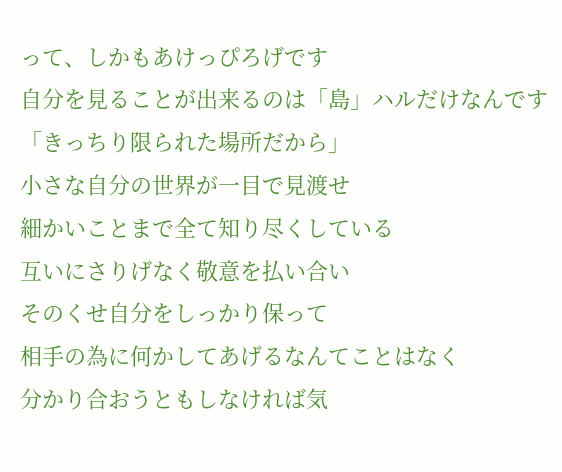って、しかもあけっぴろげです
自分を見ることが出来るのは「島」ハルだけなんです
「きっちり限られた場所だから」
小さな自分の世界が一目で見渡せ
細かいことまで全て知り尽くしている
互いにさりげなく敬意を払い合い
そのくせ自分をしっかり保って
相手の為に何かしてあげるなんてことはなく
分かり合おうともしなければ気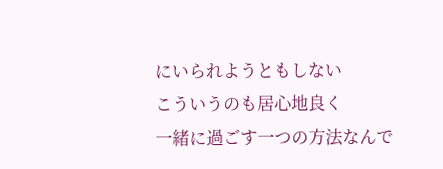にいられようともしない
こういうのも居心地良く
一緒に過ごす一つの方法なんで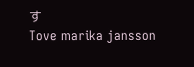す
Tove marika jansson